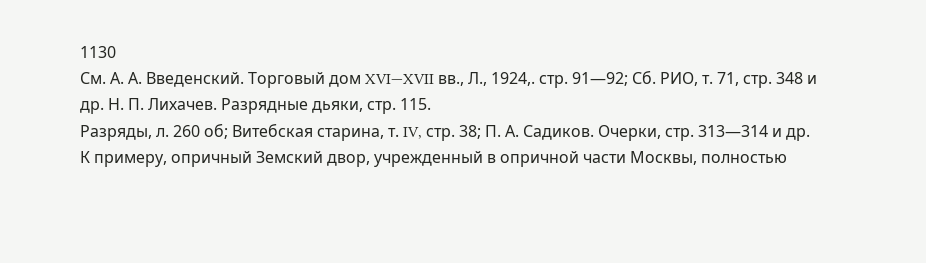1130
См. А. А. Введенский. Торговый дом XVI—XVII вв., Л., 1924,. стр. 91—92; Сб. РИО, т. 71, стр. 348 и др. Н. П. Лихачев. Разрядные дьяки, стр. 115.
Разряды, л. 260 об; Витебская старина, т. IV, стр. 38; П. А. Садиков. Очерки, стр. 313—314 и др.
К примеру, опричный Земский двор, учрежденный в опричной части Москвы, полностью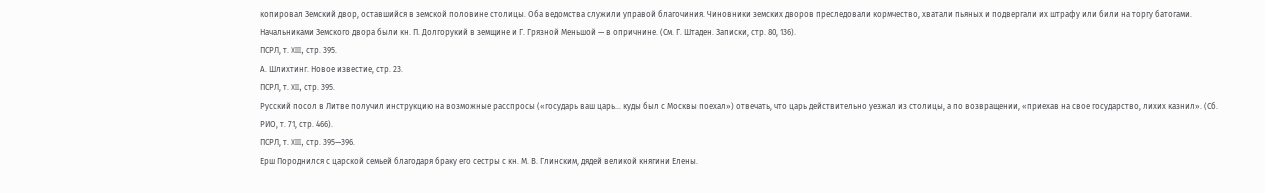копировал Земский двор, оставшийся в земской половине столицы. Оба ведомства служили управой благочиния. Чиновники земских дворов преследовали кормчество, хватали пьяных и подвергали их штрафу или били на торгу батогами. Начальниками Земского двора были кн. П. Долгорукий в земщине и Г. Грязной Меньшой — в опричнине. (См. Г. Штаден. Записки, стр. 80, 136).
ПСРЛ, т. XIII, стр. 395.
А. Шлихтинг. Новое известие, стр. 23.
ПСРЛ, т. XII, стр. 395.
Русский посол в Литве получил инструкцию на возможные расспросы («государь ваш царь... куды был с Москвы поехал») отвечать, что царь действительно уезжал из столицы, а по возвращении, «приехав на свое государство, лихих казнил». (Сб. РИО, т. 71, стр. 466).
ПСРЛ, т. XIII, стр. 395—396.
Ерш Породнился с царской семьей благодаря браку его сестры с кн. М. В. Глинским, дядей великой княгини Елены.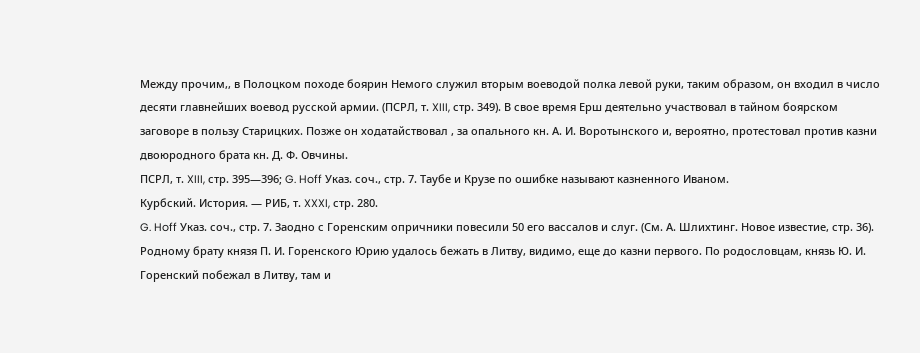Между прочим,, в Полоцком походе боярин Немого служил вторым воеводой полка левой руки, таким образом, он входил в число десяти главнейших воевод русской армии. (ПСРЛ, т. XIII, стр. 349). В свое время Ерш деятельно участвовал в тайном боярском заговоре в пользу Старицких. Позже он ходатайствовал , за опального кн. А. И. Воротынского и, вероятно, протестовал против казни двоюродного брата кн. Д. Ф. Овчины.
ПСРЛ, т. XIII, стр. 395—396; G. Hoff Указ. соч., стр. 7. Таубе и Крузе по ошибке называют казненного Иваном.
Курбский. История. — РИБ, т. XXXI, стр. 280.
G. Hoff Указ. соч., стр. 7. Заодно с Горенским опричники повесили 50 его вассалов и слуг. (См. А. Шлихтинг. Новое известие, стр. 36).
Родному брату князя П. И. Горенского Юрию удалось бежать в Литву, видимо, еще до казни первого. По родословцам, князь Ю. И. Горенский побежал в Литву, там и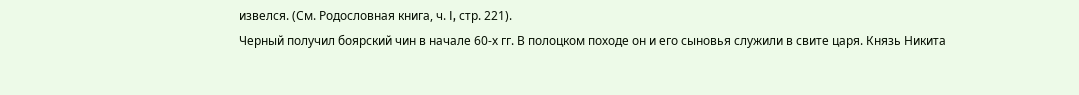извелся. (См. Родословная книга, ч. I, стр. 221).
Черный получил боярский чин в начале 60-х гг. В полоцком походе он и его сыновья служили в свите царя. Князь Никита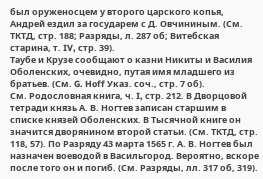был оруженосцем у второго царского копья, Андрей ездил за государем с Д. Овчининым. (См. ТКТД, стр. 188; Разряды, л. 287 об; Витебская старина, т. IV, стр. 39).
Таубе и Крузе сообщают о казни Никиты и Василия Оболенских, очевидно, путая имя младшего из братьев. (См. G. Hoff Указ. соч., стр. 7 об).
См. Родословная книга, ч. I, стр. 212. В Дворцовой тетради князь А. В. Ногтев записан старшим в списке князей Оболенских. В Тысячной книге он значится дворянином второй статьи. (См. ТКТД, стр. 118, 57). По Разряду 43 марта 1565 г. А. В. Ногтев был назначен воеводой в Васильгород. Вероятно, вскоре после того он и погиб. (См. Разряды, лл. 317 об, 319).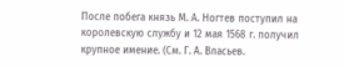После побега князь М. А. Ногтев поступил на королевскую службу и 12 мая 1568 г. получил крупное имение. (См. Г. А. Власьев.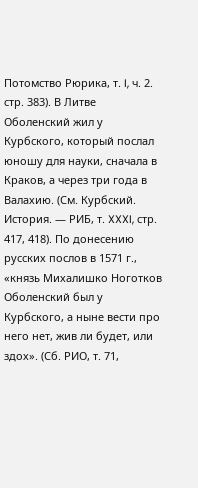Потомство Рюрика, т. I, ч. 2. стр. 383). В Литве Оболенский жил у Курбского, который послал юношу для науки, сначала в Краков, а через три года в Валахию. (См. Курбский. История. — РИБ, т. XXXI, стр. 417, 418). По донесению русских послов в 1571 г., «князь Михалишко Ноготков Оболенский был у Курбского, а ныне вести про него нет, жив ли будет, или здох». (Сб. РИО, т. 71,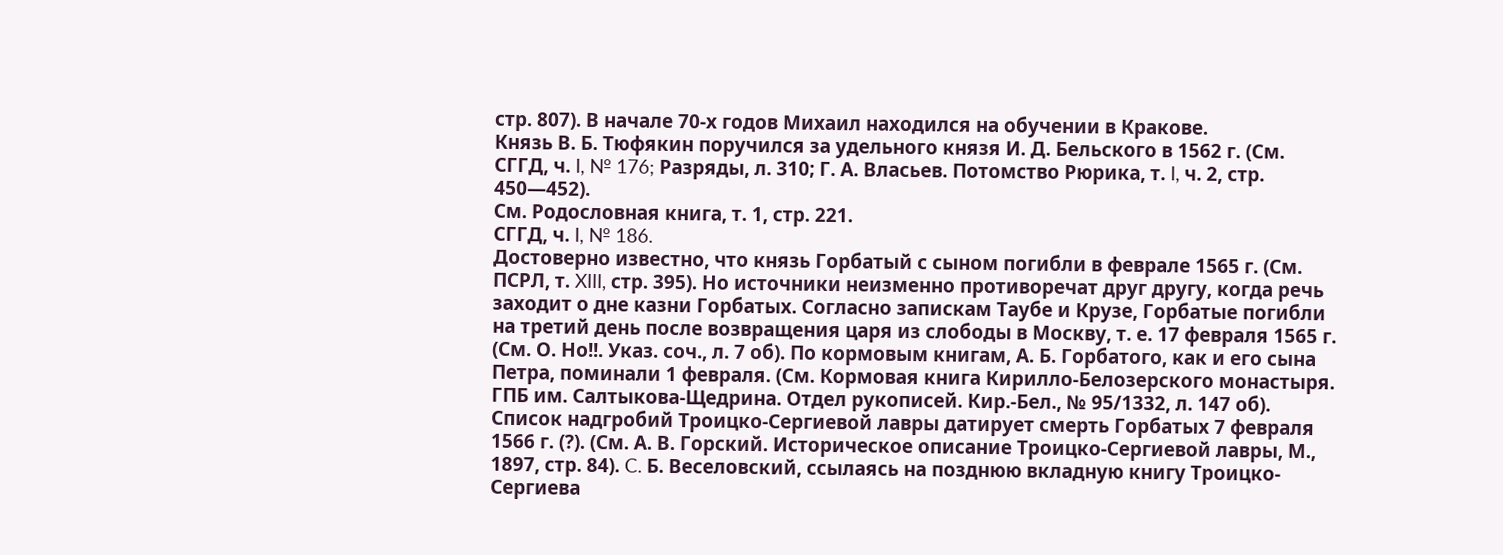стр. 807). В начале 70-х годов Михаил находился на обучении в Кракове.
Князь В. Б. Тюфякин поручился за удельного князя И. Д. Бельского в 1562 г. (См. СГГД, ч. I, № 176; Разряды, л. 310; Г. А. Власьев. Потомство Рюрика, т. I, ч. 2, стр. 450—452).
См. Родословная книга, т. 1, стр. 221.
СГГД, ч. I, № 186.
Достоверно известно, что князь Горбатый с сыном погибли в феврале 1565 г. (См. ПСРЛ, т. XIII, стр. 395). Но источники неизменно противоречат друг другу, когда речь заходит о дне казни Горбатых. Согласно запискам Таубе и Крузе, Горбатые погибли на третий день после возвращения царя из слободы в Москву, т. е. 17 февраля 1565 г. (См. О. Но!!. Указ. соч., л. 7 об). По кормовым книгам, А. Б. Горбатого, как и его сына Петра, поминали 1 февраля. (См. Кормовая книга Кирилло-Белозерского монастыря. ГПБ им. Салтыкова-Щедрина. Отдел рукописей. Кир.-Бел., № 95/1332, л. 147 об). Список надгробий Троицко-Сергиевой лавры датирует смерть Горбатых 7 февраля 1566 г. (?). (См. А. В. Горский. Историческое описание Троицко-Сергиевой лавры, М., 1897, стр. 84). C. Б. Веселовский, ссылаясь на позднюю вкладную книгу Троицко-Сергиева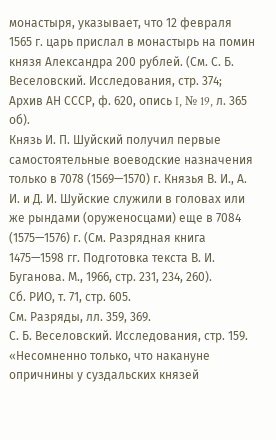монастыря, указывает, что 12 февраля 1565 г. царь прислал в монастырь на помин князя Александра 200 рублей. (См. С. Б. Веселовский. Исследования, стр. 374; Архив АН СССР, ф. 620, опись I, № 19, л. 365 об).
Князь И. П. Шуйский получил первые самостоятельные воеводские назначения только в 7078 (1569—1570) г. Князья В. И., А. И. и Д. И. Шуйские служили в головах или же рындами (оруженосцами) еще в 7084 (1575—1576) г. (См. Разрядная книга 1475—1598 гг. Подготовка текста В. И. Буганова. М., 1966, стр. 231, 234, 260).
Сб. РИО, т. 71, стр. 605.
См. Разряды, лл. 359, 369.
С. Б. Веселовский. Исследования, стр. 159.
«Несомненно только, что накануне опричнины у суздальских князей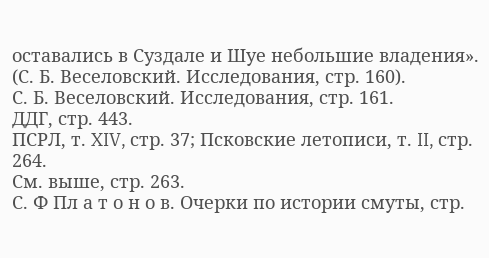оставались в Суздале и Шуе небольшие владения». (С. Б. Веселовский. Исследования, стр. 160).
С. Б. Веселовский. Исследования, стр. 161.
ДДГ, стр. 443.
ПСРЛ, т. XIV, стр. 37; Псковские летописи, т. II, стр. 264.
См. выше, стр. 263.
С. Ф Пл а т о н о в. Очерки по истории смуты, стр.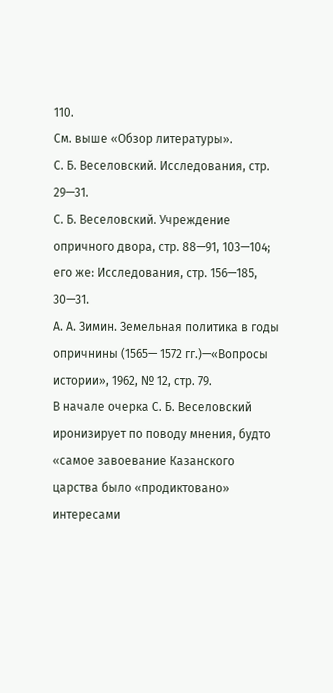110.
См. выше «Обзор литературы».
С. Б. Веселовский. Исследования, стр. 29—31.
С. Б. Веселовский. Учреждение опричного двора, стр. 88—91, 103—104; его же: Исследования, стр. 156—185, 30—31.
А. А. Зимин. Земельная политика в годы опричнины (1565— 1572 гг.)—«Вопросы истории», 1962, № 12, стр. 79.
В начале очерка С. Б. Веселовский иронизирует по поводу мнения, будто «самое завоевание Казанского царства было «продиктовано» интересами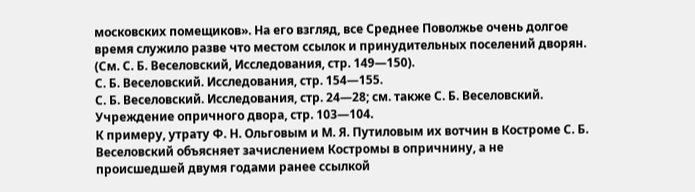московских помещиков». На его взгляд, все Среднее Поволжье очень долгое время служило разве что местом ссылок и принудительных поселений дворян. (См. С. Б. Веселовский, Исследования, стр. 149—150).
С. Б. Веселовский. Исследования, стр. 154—155.
С. Б. Веселовский. Исследования, стр. 24—28; см. также С. Б. Веселовский. Учреждение опричного двора, стр. 103—104.
К примеру, утрату Ф. Н. Ольговым и М. Я. Путиловым их вотчин в Костроме С. Б. Веселовский объясняет зачислением Костромы в опричнину, а не происшедшей двумя годами ранее ссылкой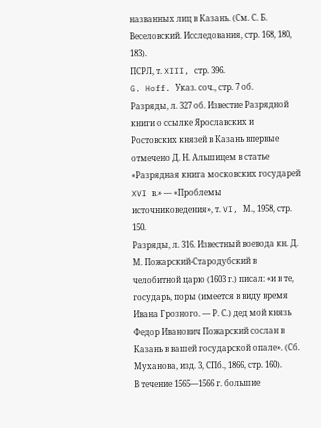названных лиц в Казань. (См. С. Б. Веселовский. Исследования, стр. 168, 180, 183).
ПСРЛ, т. XIII, стр. 396.
G. Hoff. Указ. соч., стр. 7 об.
Разряды, л. 327 об. Известие Разрядной книги о ссылке Ярославских и Ростовских князей в Казань впервые отмечено Д. Н. Альшицем в статье «Разрядная книга московских государей XVI в.» — «Проблемы источниковедения», т. VI, М., 1958, стр. 150.
Разряды, л. 316. Известный воевода кн. Д. М. Пожарский-Стародубский в челобитной царю (1603 г.) писал: «и в те, государь, поры (имеется в виду время Ивана Грозного. — Р. С.) дед мой князь Федор Иванович Пожарский сослан в Казань в вашей государской опале». (Сб. Муханова, изд. 3, СПб., 1866, стр. 160).
В течение 1565—1566 г. большие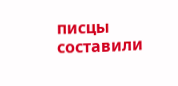писцы составили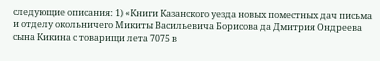следующие описания: 1) «Книги Казанского уезда новых поместных дач письма и отделу окольничего Микиты Васильевича Борисова да Дмитрия Ондреева сына Кикина с товарищи лета 7075 в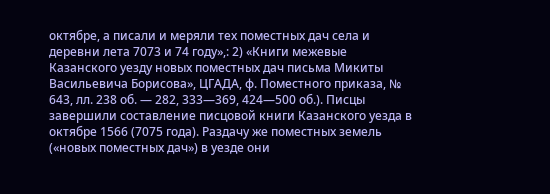октябре, а писали и меряли тех поместных дач села и деревни лета 7073 и 74 году»,: 2) «Книги межевые Казанского уезду новых поместных дач письма Микиты Васильевича Борисова», ЦГАДА, ф. Поместного приказа, № 643, лл. 238 об. — 282, 333—369, 424—500 об.). Писцы завершили составление писцовой книги Казанского уезда в октябре 1566 (7075 года). Раздачу же поместных земель («новых поместных дач») в уезде они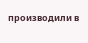производили в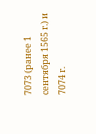7073 (ранее 1 сентября 1565 г.) и 7074 г.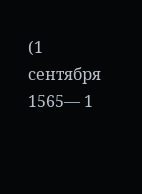(1 сентября 1565— 1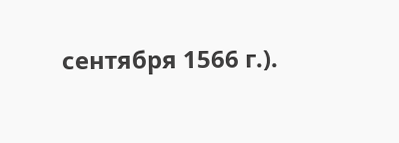сентября 1566 г.).